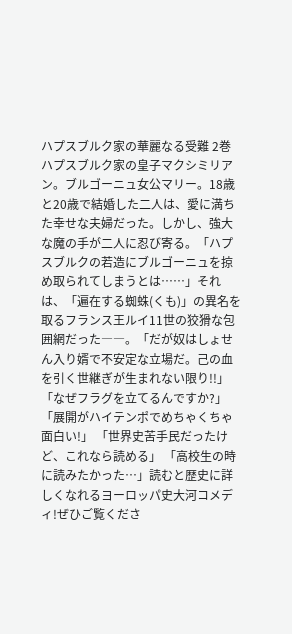ハプスブルク家の華麗なる受難 2巻
ハプスブルク家の皇子マクシミリアン。ブルゴーニュ女公マリー。18歳と20歳で結婚した二人は、愛に満ちた幸せな夫婦だった。しかし、強大な魔の手が二人に忍び寄る。「ハプスブルクの若造にブルゴーニュを掠め取られてしまうとは……」それは、「遍在する蜘蛛(くも)」の異名を取るフランス王ルイ11世の狡猾な包囲網だった――。「だが奴はしょせん入り婿で不安定な立場だ。己の血を引く世継ぎが生まれない限り!!」「なぜフラグを立てるんですか?」 「展開がハイテンポでめちゃくちゃ面白い!」 「世界史苦手民だったけど、これなら読める」 「高校生の時に読みたかった…」読むと歴史に詳しくなれるヨーロッパ史大河コメディ!ぜひご覧くださ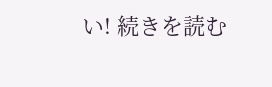い! 続きを読む